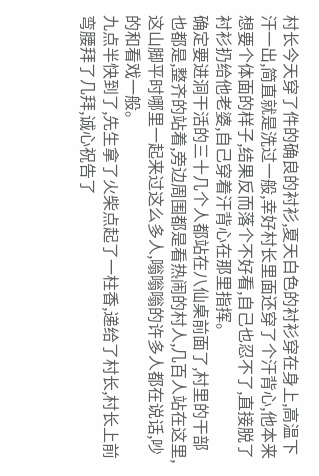村长今天穿了件的确良的衬衫,夏天白色的衬衫穿在身上,高温下汗一出,简直就是洗过一般,幸好村长里面还穿了个汗背心,他本来想要个体面的样子,结果反而落个不好看,自己也忍不了,直接脱了衬衫扔给他老婆,自己穿着汗背心在那里指挥。
确定要进洞干活的三十几个人都站在八仙桌前面了,村里的干部也都是,整齐的站着,旁边周围都是看热闹的村人,几百人站在这里,这山脚平时哪里一起来过这么多人,嗡嗡嗡的许多人都在说话,吵的和看戏一般。
九点半快到了,先生拿了火柴点起了一柱香,递给了村长,村长上前弯腰拜了几拜,诚心祝告了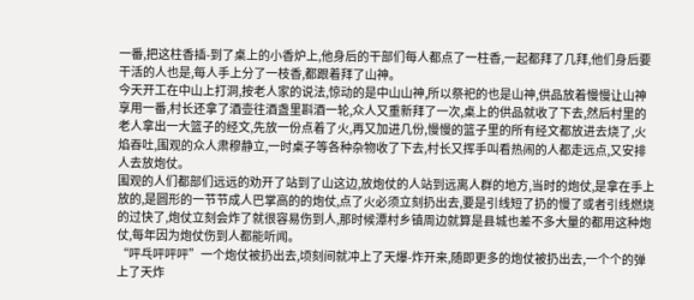一番,把这柱香插-到了桌上的小香炉上,他身后的干部们每人都点了一柱香,一起都拜了几拜,他们身后要干活的人也是,每人手上分了一枝香,都跟着拜了山神。
今天开工在中山上打洞,按老人家的说法,惊动的是中山山神,所以祭祀的也是山神,供品放着慢慢让山神享用一番,村长还拿了酒壶往酒盏里斟酒一轮,众人又重新拜了一次,桌上的供品就收了下去,然后村里的老人拿出一大篮子的经文,先放一份点着了火,再又加进几份,慢慢的篮子里的所有经文都放进去烧了,火焰吞吐,围观的众人肃穆静立,一时桌子等各种杂物收了下去,村长又挥手叫看热闹的人都走远点,又安排人去放炮仗。
围观的人们都部们远远的劝开了站到了山这边,放炮仗的人站到远离人群的地方,当时的炮仗,是拿在手上放的,是圆形的一节节成人巴掌高的的炮仗,点了火必须立刻扔出去,要是引线短了扔的慢了或者引线燃烧的过快了,炮仗立刻会炸了就很容易伤到人,那时候潭村乡镇周边就算是县城也差不多大量的都用这种炮仗,每年因为炮仗伤到人都能听闻。
“呯乓呯呯呯”一个炮仗被扔出去,顷刻间就冲上了天爆-炸开来,随即更多的炮仗被扔出去,一个个的弹上了天炸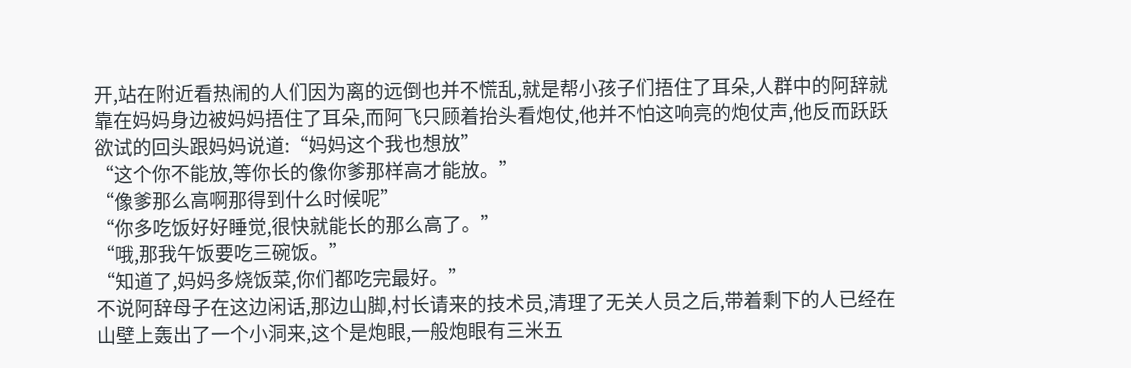开,站在附近看热闹的人们因为离的远倒也并不慌乱,就是帮小孩子们捂住了耳朵,人群中的阿辞就靠在妈妈身边被妈妈捂住了耳朵,而阿飞只顾着抬头看炮仗,他并不怕这响亮的炮仗声,他反而跃跃欲试的回头跟妈妈说道:“妈妈这个我也想放”
“这个你不能放,等你长的像你爹那样高才能放。”
“像爹那么高啊那得到什么时候呢”
“你多吃饭好好睡觉,很快就能长的那么高了。”
“哦,那我午饭要吃三碗饭。”
“知道了,妈妈多烧饭菜,你们都吃完最好。”
不说阿辞母子在这边闲话,那边山脚,村长请来的技术员,清理了无关人员之后,带着剩下的人已经在山壁上轰出了一个小洞来,这个是炮眼,一般炮眼有三米五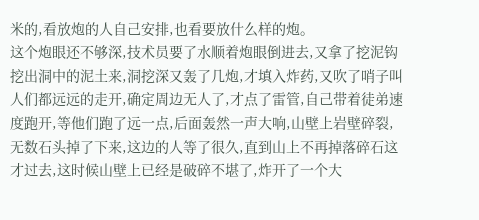米的,看放炮的人自己安排,也看要放什么样的炮。
这个炮眼还不够深,技术员要了水顺着炮眼倒进去,又拿了挖泥钩挖出洞中的泥土来,洞挖深又轰了几炮,才填入炸药,又吹了哨子叫人们都远远的走开,确定周边无人了,才点了雷管,自己带着徒弟速度跑开,等他们跑了远一点,后面轰然一声大响,山壁上岩壁碎裂,无数石头掉了下来,这边的人等了很久,直到山上不再掉落碎石这才过去,这时候山壁上已经是破碎不堪了,炸开了一个大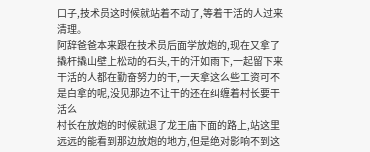口子,技术员这时候就站着不动了,等着干活的人过来清理。
阿辞爸爸本来跟在技术员后面学放炮的,现在又拿了撬杆撬山壁上松动的石头,干的汗如雨下,一起留下来干活的人都在勤奋努力的干,一天拿这么些工资可不是白拿的呢,没见那边不让干的还在纠缠着村长要干活么
村长在放炮的时候就退了龙王庙下面的路上,站这里远远的能看到那边放炮的地方,但是绝对影响不到这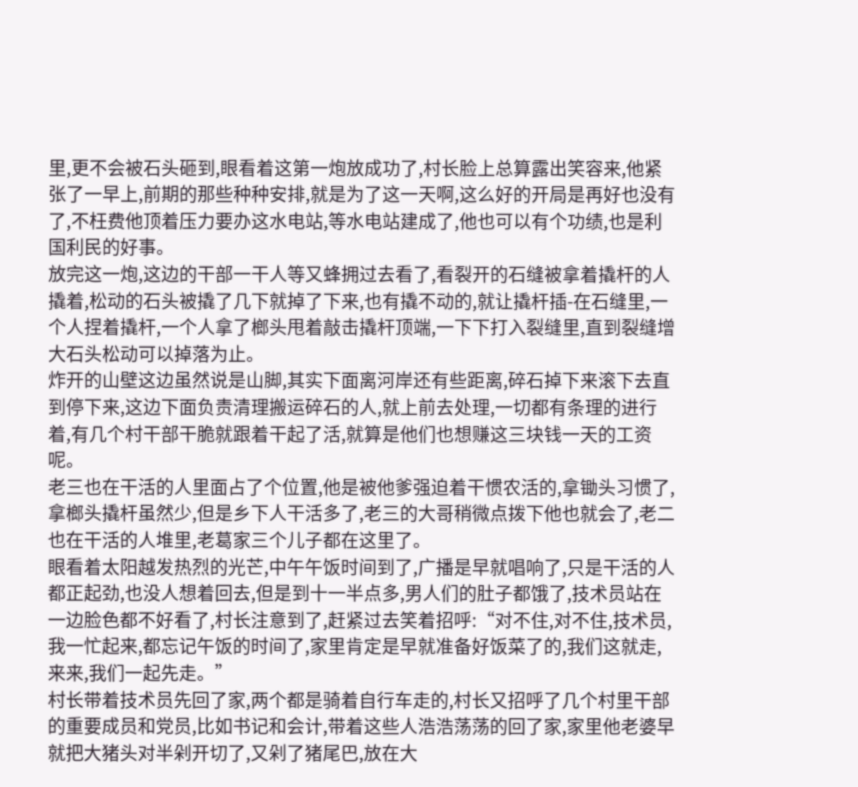里,更不会被石头砸到,眼看着这第一炮放成功了,村长脸上总算露出笑容来,他紧张了一早上,前期的那些种种安排,就是为了这一天啊,这么好的开局是再好也没有了,不枉费他顶着压力要办这水电站,等水电站建成了,他也可以有个功绩,也是利国利民的好事。
放完这一炮,这边的干部一干人等又蜂拥过去看了,看裂开的石缝被拿着撬杆的人撬着,松动的石头被撬了几下就掉了下来,也有撬不动的,就让撬杆插-在石缝里,一个人捏着撬杆,一个人拿了榔头甩着敲击撬杆顶端,一下下打入裂缝里,直到裂缝增大石头松动可以掉落为止。
炸开的山壁这边虽然说是山脚,其实下面离河岸还有些距离,碎石掉下来滚下去直到停下来,这边下面负责清理搬运碎石的人,就上前去处理,一切都有条理的进行着,有几个村干部干脆就跟着干起了活,就算是他们也想赚这三块钱一天的工资呢。
老三也在干活的人里面占了个位置,他是被他爹强迫着干惯农活的,拿锄头习惯了,拿榔头撬杆虽然少,但是乡下人干活多了,老三的大哥稍微点拨下他也就会了,老二也在干活的人堆里,老葛家三个儿子都在这里了。
眼看着太阳越发热烈的光芒,中午午饭时间到了,广播是早就唱响了,只是干活的人都正起劲,也没人想着回去,但是到十一半点多,男人们的肚子都饿了,技术员站在一边脸色都不好看了,村长注意到了,赶紧过去笑着招呼:“对不住,对不住,技术员,我一忙起来,都忘记午饭的时间了,家里肯定是早就准备好饭菜了的,我们这就走,来来,我们一起先走。”
村长带着技术员先回了家,两个都是骑着自行车走的,村长又招呼了几个村里干部的重要成员和党员,比如书记和会计,带着这些人浩浩荡荡的回了家,家里他老婆早就把大猪头对半剁开切了,又剁了猪尾巴,放在大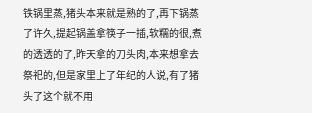铁锅里蒸,猪头本来就是熟的了,再下锅蒸了许久,提起锅盖拿筷子一插,软糯的很,煮的透透的了,昨天拿的刀头肉,本来想拿去祭祀的,但是家里上了年纪的人说,有了猪头了这个就不用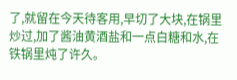了,就留在今天待客用,早切了大块,在锅里炒过,加了酱油黄酒盐和一点白糖和水,在铁锅里炖了许久。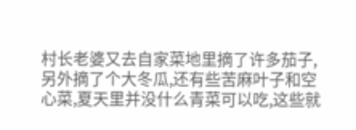村长老婆又去自家菜地里摘了许多茄子,另外摘了个大冬瓜,还有些苦麻叶子和空心菜,夏天里并没什么青菜可以吃,这些就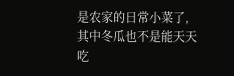是农家的日常小菜了,其中冬瓜也不是能天天吃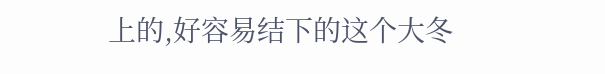上的,好容易结下的这个大冬